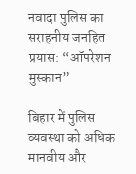नवादा पुलिस का सराहनीय जनहित प्रयास: “ऑपरेशन मुस्कान”

बिहार में पुलिस व्यवस्था को अधिक मानवीय और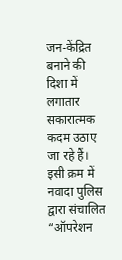जन-केंद्रित बनाने की दिशा में लगातार सकारात्मक कदम उठाए जा रहे हैं। इसी क्रम में नवादा पुलिस द्वारा संचालित “ऑपरेशन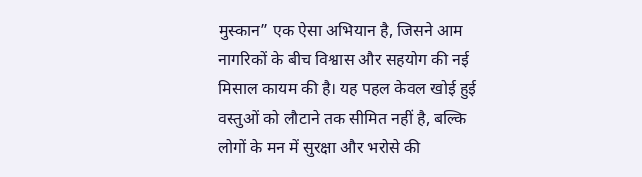मुस्कान” एक ऐसा अभियान है, जिसने आम नागरिकों के बीच विश्वास और सहयोग की नई मिसाल कायम की है। यह पहल केवल खोई हुई वस्तुओं को लौटाने तक सीमित नहीं है, बल्कि लोगों के मन में सुरक्षा और भरोसे की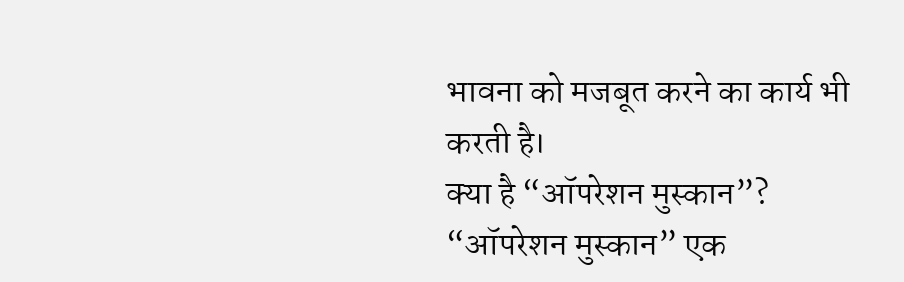भावना को मजबूत करने का कार्य भी करती है।
क्या है “ऑपरेशन मुस्कान”?
“ऑपरेशन मुस्कान” एक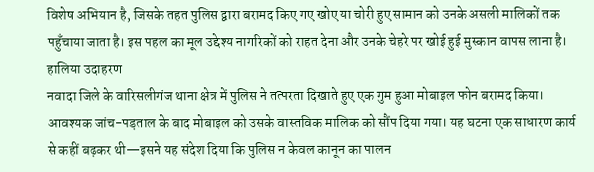विशेष अभियान है, जिसके तहत पुलिस द्वारा बरामद किए गए खोए या चोरी हुए सामान को उनके असली मालिकों तक पहुँचाया जाता है। इस पहल का मूल उद्देश्य नागरिकों को राहत देना और उनके चेहरे पर खोई हुई मुस्कान वापस लाना है।
हालिया उदाहरण
नवादा जिले के वारिसलीगंज थाना क्षेत्र में पुलिस ने तत्परता दिखाते हुए एक गुम हुआ मोबाइल फोन बरामद किया। आवश्यक जांच-पड़ताल के बाद मोबाइल को उसके वास्तविक मालिक को सौंप दिया गया। यह घटना एक साधारण कार्य से कहीं बढ़कर थी—इसने यह संदेश दिया कि पुलिस न केवल कानून का पालन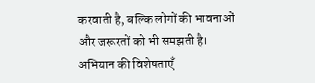करवाती है, बल्कि लोगों की भावनाओं और जरूरतों को भी समझती है।
अभियान की विशेषताएँ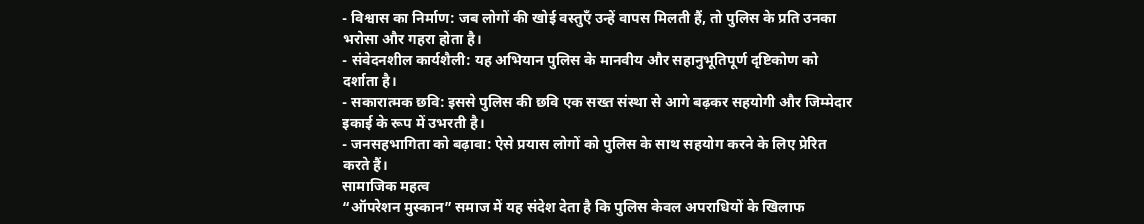- विश्वास का निर्माण: जब लोगों की खोई वस्तुएँ उन्हें वापस मिलती हैं, तो पुलिस के प्रति उनका भरोसा और गहरा होता है।
- संवेदनशील कार्यशैली: यह अभियान पुलिस के मानवीय और सहानुभूतिपूर्ण दृष्टिकोण को दर्शाता है।
- सकारात्मक छवि: इससे पुलिस की छवि एक सख्त संस्था से आगे बढ़कर सहयोगी और जिम्मेदार इकाई के रूप में उभरती है।
- जनसहभागिता को बढ़ावा: ऐसे प्रयास लोगों को पुलिस के साथ सहयोग करने के लिए प्रेरित करते हैं।
सामाजिक महत्व
“ऑपरेशन मुस्कान” समाज में यह संदेश देता है कि पुलिस केवल अपराधियों के खिलाफ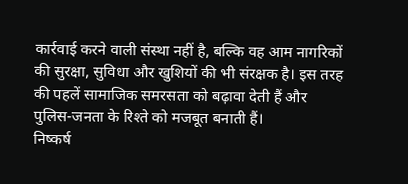कार्रवाई करने वाली संस्था नहीं है, बल्कि वह आम नागरिकों की सुरक्षा, सुविधा और खुशियों की भी संरक्षक है। इस तरह की पहलें सामाजिक समरसता को बढ़ावा देती हैं और पुलिस-जनता के रिश्ते को मजबूत बनाती हैं।
निष्कर्ष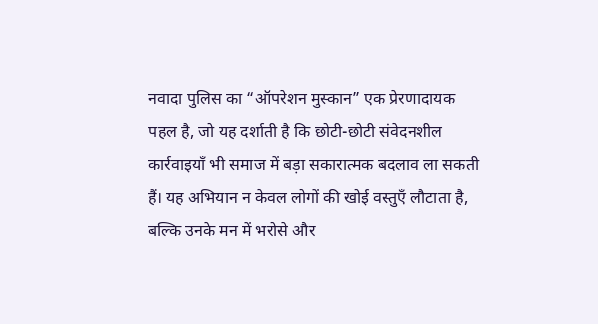नवादा पुलिस का “ऑपरेशन मुस्कान” एक प्रेरणादायक पहल है, जो यह दर्शाती है कि छोटी-छोटी संवेदनशील कार्रवाइयाँ भी समाज में बड़ा सकारात्मक बदलाव ला सकती हैं। यह अभियान न केवल लोगों की खोई वस्तुएँ लौटाता है, बल्कि उनके मन में भरोसे और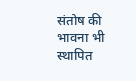संतोष की भावना भी स्थापित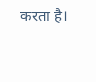करता है।